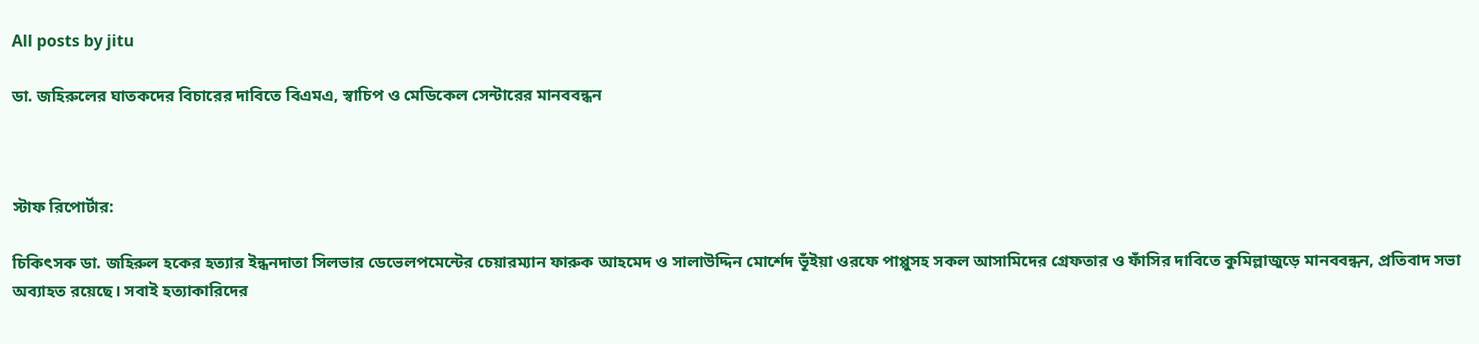All posts by jitu

ডা. জহিরুলের ঘাতকদের বিচারের দাবিতে বিএমএ, স্বাচিপ ও মেডিকেল সেন্টারের মানববন্ধন



স্টাফ রিপোর্টার:

চিকিৎসক ডা. জহিরুল হকের হত্যার ইন্ধনদাতা সিলভার ডেভেলপমেন্টের চেয়ারম্যান ফারুক আহমেদ ও সালাউদ্দিন মোর্শেদ ভূঁইয়া ওরফে পাপ্পুসহ সকল আসামিদের গ্রেফতার ও ফাঁসির দাবিতে কুমিল্লাজুড়ে মানববন্ধন, প্রতিবাদ সভা অব্যাহত রয়েছে। সবাই হত্যাকারিদের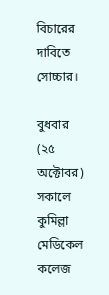বিচারের দাবিতে সোচ্চার।

বুধবার (২৫ অক্টোবর) সকালে কুমিল্লা মেডিকেল কলেজ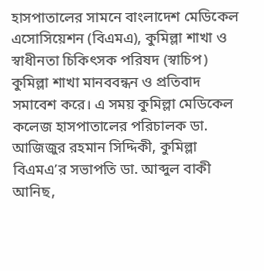হাসপাতালের সামনে বাংলাদেশ মেডিকেল এসোসিয়েশন (বিএমএ), কুমিল্লা শাখা ও স্বাধীনতা চিকিৎসক পরিষদ (স্বাচিপ) কুমিল্লা শাখা মানববন্ধন ও প্রতিবাদ সমাবেশ করে। এ সময় কুমিল্লা মেডিকেল কলেজ হাসপাতালের পরিচালক ডা. আজিজুর রহমান সিদ্দিকী, কুমিল্লা বিএমএ’র সভাপতি ডা. আব্দুল বাকী আনিছ,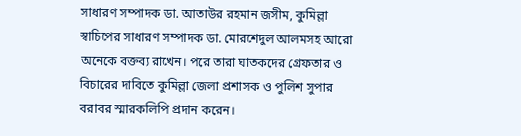সাধারণ সম্পাদক ডা. আতাউর রহমান জসীম, কুমিল্লা স্বাচিপের সাধারণ সম্পাদক ডা. মোরশেদুল আলমসহ আরো অনেকে বক্তব্য রাখেন। পরে তারা ঘাতকদের গ্রেফতার ও বিচারের দাবিতে কুমিল্লা জেলা প্রশাসক ও পুলিশ সুপার বরাবর স্মারকলিপি প্রদান করেন।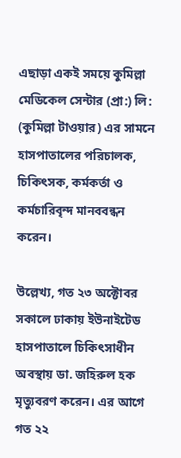এছাড়া একই সময়ে কুমিল্লা মেডিকেল সেন্টার (প্রা:) লি: (কুমিল্লা টাওয়ার) এর সামনে হাসপাতালের পরিচালক, চিকিৎসক, কর্মকর্তা ও কর্মচারিবৃন্দ মানববন্ধন করেন।

উল্লেখ্য, গত ২৩ অক্টোবর সকালে ঢাকায় ইউনাইটেড হাসপাতালে চিকিৎসাধীন অবস্থায় ডা. জহিরুল হক মৃত্যুবরণ করেন। এর আগে গত ২২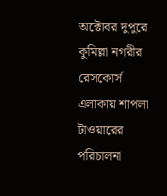অক্টোবর দুপুরে কুমিল্লা নগরীর রেসকোর্স এলাকায় শাপলা টাওয়ারের পরিচালনা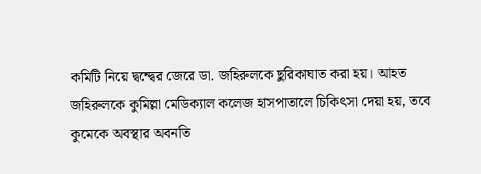কমিটি নিয়ে দ্বন্দ্বের জেরে ডা. জহিরুলকে ছুরিকাঘাত করা হয়। আহত জহিরুলকে কুমিল্লা মেডিক্যাল কলেজ হাসপাতালে চিকিৎসা দেয়া হয়, তবে কুমেকে অবস্থার অবনতি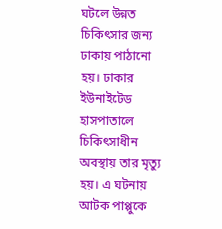ঘটলে উন্নত চিকিৎসার জন্য ঢাকায় পাঠানো হয়। ঢাকার ইউনাইটেড হাসপাতালে চিকিৎসাধীন অবস্থায় তার মৃত্যু হয়। এ ঘটনায় আটক পাপ্পুকে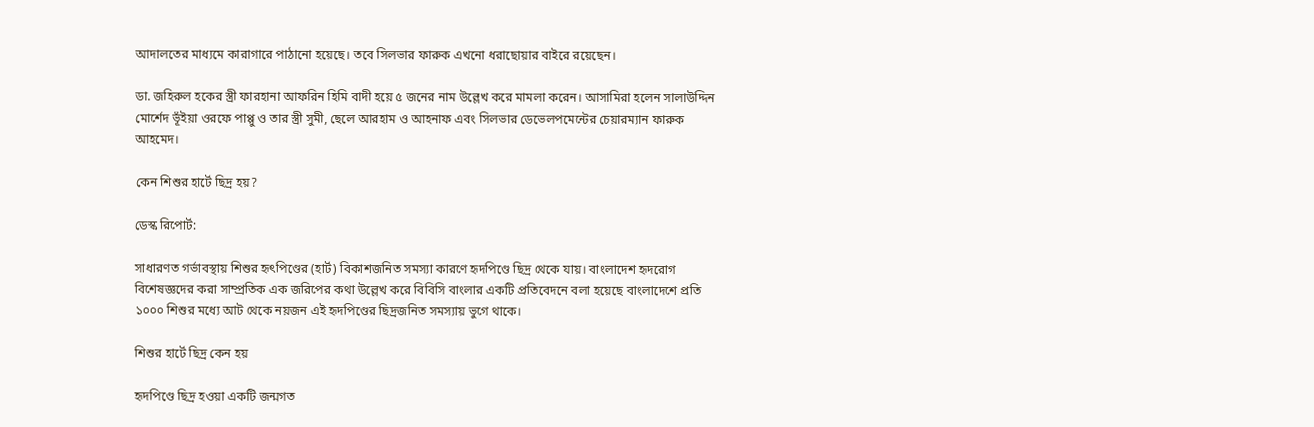আদালতের মাধ্যমে কারাগারে পাঠানো হয়েছে। তবে সিলভার ফারুক এখনো ধরাছোয়ার বাইরে রয়েছেন।

ডা. জহিরুল হকের স্ত্রী ফারহানা আফরিন হিমি বাদী হয়ে ৫ জনের নাম উল্লেখ করে মামলা করেন। আসামিরা হলেন সালাউদ্দিন মোর্শেদ ভূঁইয়া ওরফে পাপ্পু ও তার স্ত্রী সুমী, ছেলে আরহাম ও আহনাফ এবং সিলভার ডেভেলপমেন্টের চেয়ারম্যান ফারুক আহমেদ।

কেন শিশুর হার্টে ছিদ্র হয়?

ডেস্ক রিপোর্ট:

সাধারণত গর্ভাবস্থায় শিশুর হৃৎপিণ্ডের (হার্ট) বিকাশজনিত সমস্যা কারণে হৃদপিণ্ডে ছিদ্র থেকে যায়। বাংলাদেশ হৃদরোগ বিশেষজ্ঞদের করা সাম্প্রতিক এক জরিপের কথা উল্লেখ করে বিবিসি বাংলার একটি প্রতিবেদনে বলা হয়েছে বাংলাদেশে প্রতি ১০০০ শিশুর মধ্যে আট থেকে নয়জন এই হৃদপিণ্ডের ছিদ্রজনিত সমস্যায় ভুগে থাকে।

শিশুর হার্টে ছিদ্র কেন হয়

হৃদপিণ্ডে ছিদ্র হওয়া একটি জন্মগত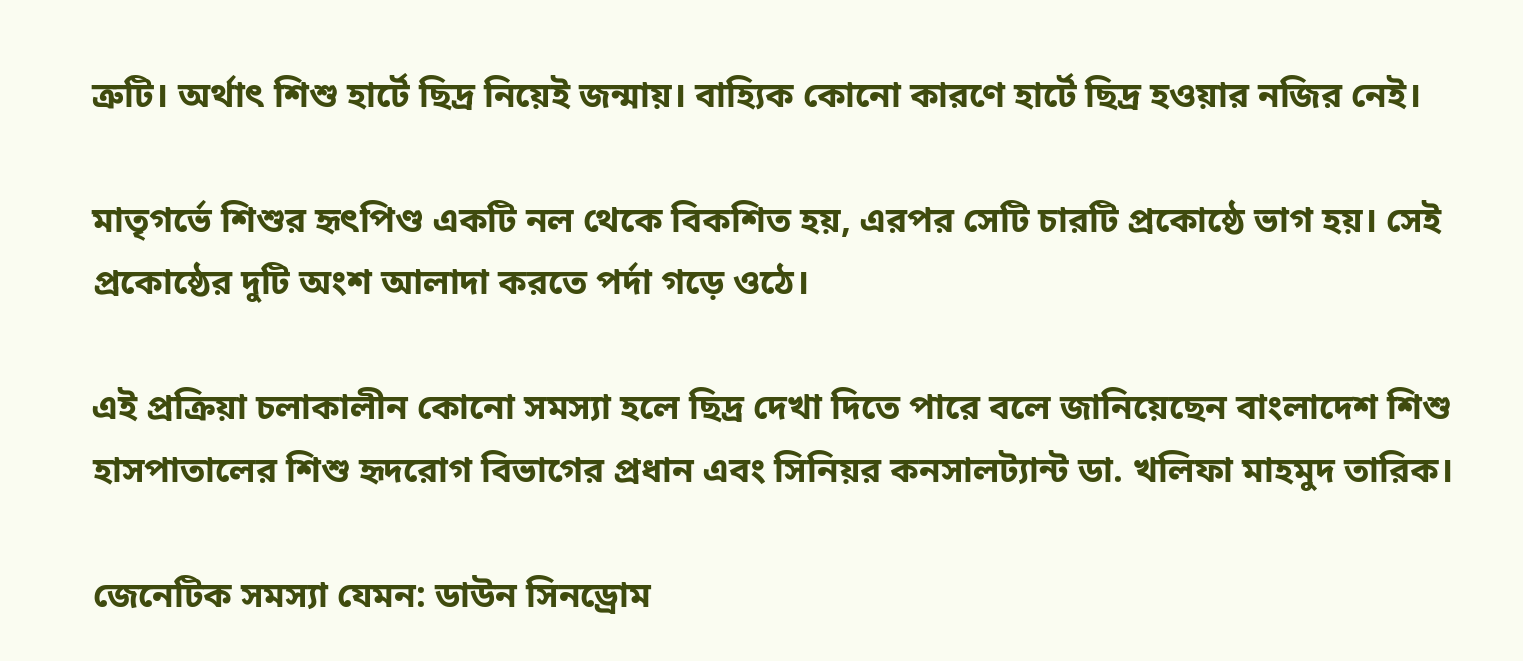ত্রুটি। অর্থাৎ শিশু হার্টে ছিদ্র নিয়েই জন্মায়। বাহ্যিক কোনো কারণে হার্টে ছিদ্র হওয়ার নজির নেই।

মাতৃগর্ভে শিশুর হৃৎপিণ্ড একটি নল থেকে বিকশিত হয়, এরপর সেটি চারটি প্রকোষ্ঠে ভাগ হয়। সেই প্রকোষ্ঠের দুটি অংশ আলাদা করতে পর্দা গড়ে ওঠে।

এই প্রক্রিয়া চলাকালীন কোনো সমস্যা হলে ছিদ্র দেখা দিতে পারে বলে জানিয়েছেন বাংলাদেশ শিশু হাসপাতালের শিশু হৃদরোগ বিভাগের প্রধান এবং সিনিয়র কনসালট্যান্ট ডা. খলিফা মাহমুদ তারিক।

জেনেটিক সমস্যা যেমন: ডাউন সিনড্রোম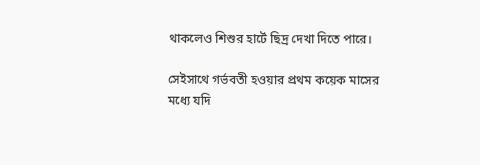থাকলেও শিশুর হার্টে ছিদ্র দেখা দিতে পারে।

সেইসাথে গর্ভবতী হওয়ার প্রথম কয়েক মাসের মধ্যে যদি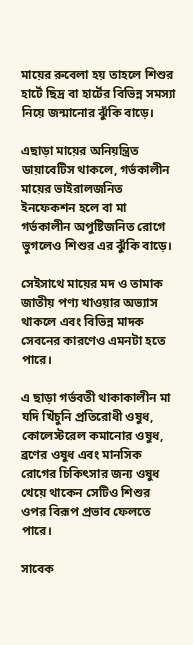মায়ের রুবেলা হয় তাহলে শিশুর হার্টে ছিদ্র বা হার্টের বিভিন্ন সমস্যা নিয়ে জন্মানোর ঝুঁকি বাড়ে।

এছাড়া মায়ের অনিয়ন্ত্রিত ডায়াবেটিস থাকলে, গর্ভকালীন মায়ের ভাইরালজনিত ইনফেকশন হলে বা মা গর্ভকালীন অপুষ্টিজনিত রোগে ভুগলেও শিশুর এর ঝুঁকি বাড়ে।

সেইসাথে মায়ের মদ ও তামাক জাতীয় পণ্য খাওয়ার অভ্যাস থাকলে এবং বিভিন্ন মাদক সেবনের কারণেও এমনটা হতে পারে।

এ ছাড়া গর্ভবতী থাকাকালীন মা যদি খিঁচুনি প্রতিরোধী ওষুধ, কোলেস্টরেল কমানোর ওষুধ, ব্রণের ওষুধ এবং মানসিক রোগের চিকিৎসার জন্য ওষুধ খেয়ে থাকেন সেটিও শিশুর ওপর বিরূপ প্রভাব ফেলতে পারে।

সাবেক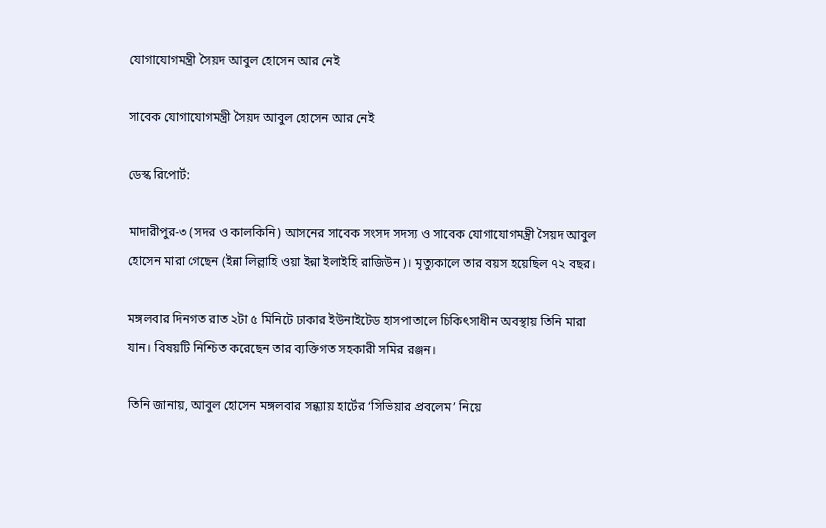যোগাযোগমন্ত্রী সৈয়দ আবুল হোসেন আর নেই

সাবেক যোগাযোগমন্ত্রী সৈয়দ আবুল হোসেন আর নেই

ডেস্ক রিপোর্ট:

মাদারীপুর-৩ (সদর ও কালকিনি) আসনের সাবেক সংসদ সদস্য ও সাবেক যোগাযোগমন্ত্রী সৈয়দ আবুল হোসেন মারা গেছেন (ইন্না লিল্লাহি ওয়া ইন্না ইলাইহি রাজিউন)। মৃত্যুকালে তার বয়স হয়েছিল ৭২ বছর।

মঙ্গলবার দিনগত রাত ২টা ৫ মিনিটে ঢাকার ইউনাইটেড হাসপাতালে চিকিৎসাধীন অবস্থায় তিনি মারা যান। বিষয়টি নিশ্চিত করেছেন তার ব্যক্তিগত সহকারী সমির রঞ্জন।

তিনি জানায়, আবুল হোসেন মঙ্গলবার সন্ধ্যায় হার্টের ‌‘সিভিয়ার প্রবলেম’ নিয়ে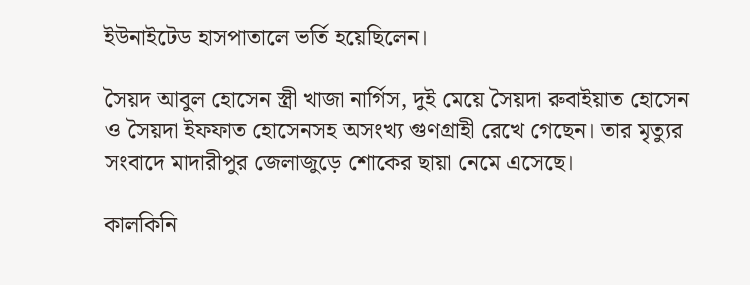ইউনাইটেড হাসপাতালে ভর্তি হয়েছিলেন।

সৈয়দ আবুল হোসেন স্ত্রী খাজা নার্গিস, দুই মেয়ে সৈয়দা রুবাইয়াত হোসেন ও সৈয়দা ইফফাত হোসেনসহ অসংখ্য গুণগ্রাহী রেখে গেছেন। তার মৃত্যুর সংবাদে মাদারীপুর জেলাজুড়ে শোকের ছায়া নেমে এসেছে।

কালকিনি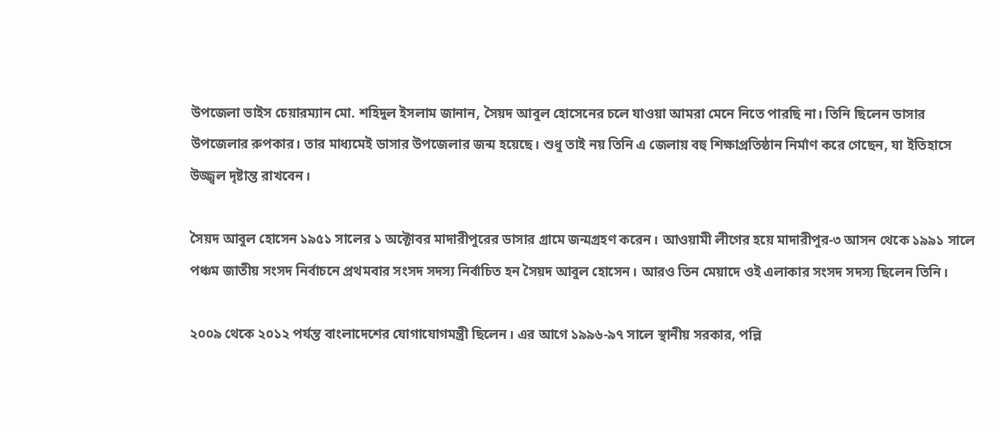উপজেলা ভাইস চেয়ারম্যান মো. শহিদুল ইসলাম জানান, সৈয়দ আবুল হোসেনের চলে যাওয়া আমরা মেনে নিতে পারছি না। তিনি ছিলেন ডাসার উপজেলার রুপকার। তার মাধ্যমেই ডাসার উপজেলার জন্ম হয়েছে। শুধু তাই নয় তিনি এ জেলায় বহু শিক্ষাপ্রতিষ্ঠান নির্মাণ করে গেছেন, যা ইতিহাসে উজ্জ্বল দৃষ্টান্ত রাখবেন।

সৈয়দ আবুল হোসেন ১৯৫১ সালের ১ অক্টোবর মাদারীপুরের ডাসার গ্রামে জন্মগ্রহণ করেন। আওয়ামী লীগের হয়ে মাদারীপুর-৩ আসন থেকে ১৯৯১ সালে পঞ্চম জাতীয় সংসদ নির্বাচনে প্রথমবার সংসদ সদস্য নির্বাচিত হন সৈয়দ আবুল হোসেন। আরও তিন মেয়াদে ওই এলাকার সংসদ সদস্য ছিলেন তিনি।

২০০৯ থেকে ২০১২ পর্যন্ত বাংলাদেশের যোগাযোগমন্ত্রী ছিলেন। এর আগে ১৯৯৬-৯৭ সালে স্থানীয় সরকার, পল্লি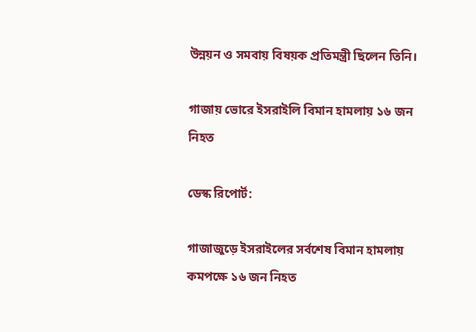উন্নয়ন ও সমবায় বিষয়ক প্রতিমন্ত্রী ছিলেন তিনি।

গাজায় ভোরে ইসরাইলি বিমান হামলায় ১৬ জন নিহত

ডেস্ক রিপোর্ট:

গাজাজুড়ে ইসরাইলের সর্বশেষ বিমান হামলায় কমপক্ষে ১৬ জন নিহত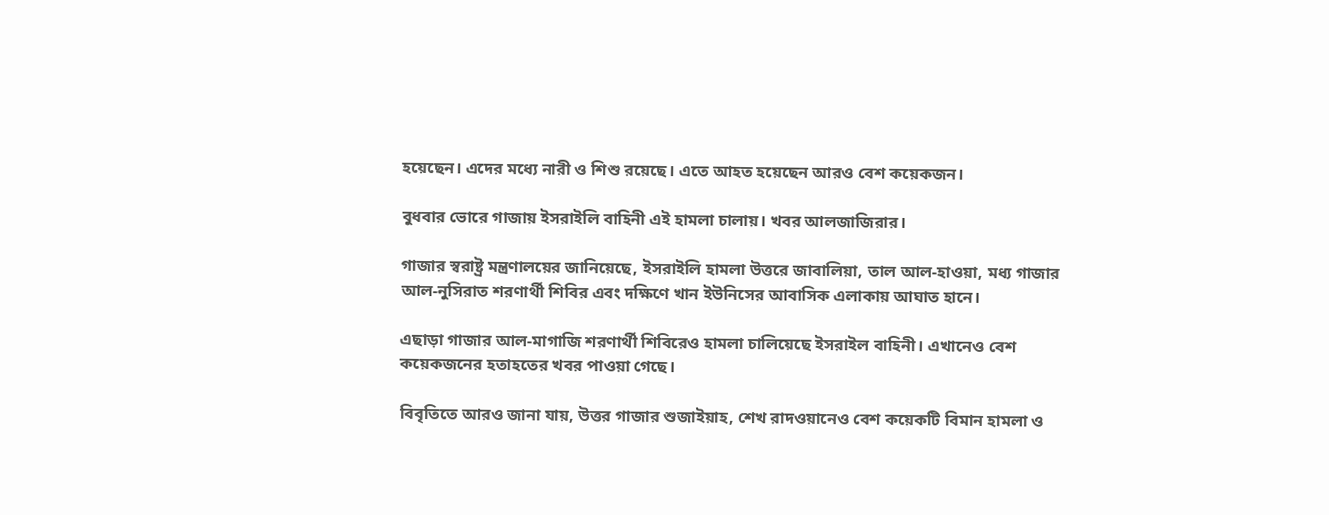হয়েছেন। এদের মধ্যে নারী ও শিশু রয়েছে। এতে আহত হয়েছেন আরও বেশ কয়েকজন।

বুধবার ভোরে গাজায় ইসরাইলি বাহিনী এই হামলা চালায়। খবর আলজাজিরার।

গাজার স্বরাষ্ট্র মন্ত্রণালয়ের জানিয়েছে, ইসরাইলি হামলা উত্তরে জাবালিয়া, তাল আল-হাওয়া, মধ্য গাজার আল-নুসিরাত শরণার্থী শিবির এবং দক্ষিণে খান ইউনিসের আবাসিক এলাকায় আঘাত হানে।

এছাড়া গাজার আল-মাগাজি শরণার্থী শিবিরেও হামলা চালিয়েছে ইসরাইল বাহিনী। এখানেও বেশ কয়েকজনের হতাহতের খবর পাওয়া গেছে।

বিবৃতিতে আরও জানা যায়, উত্তর গাজার শুজাইয়াহ, শেখ রাদওয়ানেও বেশ কয়েকটি বিমান হামলা ও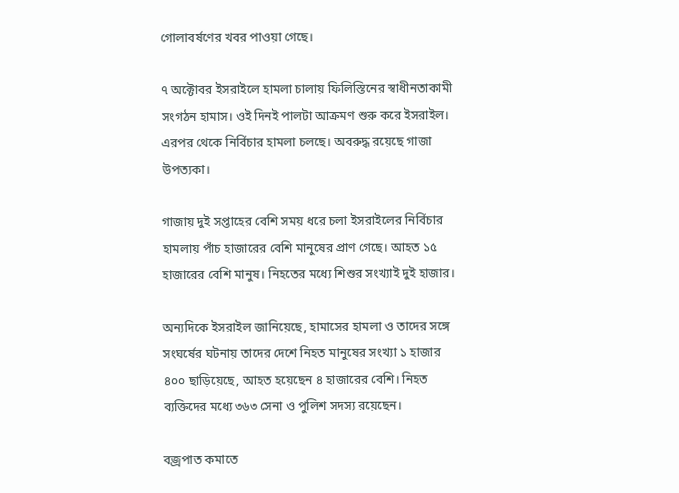গোলাবর্ষণের খবর পাওয়া গেছে।

৭ অক্টোবর ইসরাইলে হামলা চালায় ফিলিস্তিনের স্বাধীনতাকামী সংগঠন হামাস। ওই দিনই পালটা আক্রমণ শুরু করে ইসরাইল। এরপর থেকে নির্বিচার হামলা চলছে। অবরুদ্ধ রয়েছে গাজা উপত্যকা।

গাজায় দুই সপ্তাহের বেশি সময় ধরে চলা ইসরাইলের নির্বিচার হামলায় পাঁচ হাজারের বেশি মানুষের প্রাণ গেছে। আহত ১৫ হাজারের বেশি মানুষ। নিহতের মধ্যে শিশুর সংখ্যাই দুই হাজার।

অন্যদিকে ইসরাইল জানিয়েছে, হামাসের হামলা ও তাদের সঙ্গে সংঘর্ষের ঘটনায় তাদের দেশে নিহত মানুষের সংখ্যা ১ হাজার ৪০০ ছাড়িয়েছে, আহত হয়েছেন ৪ হাজারের বেশি। নিহত ব্যক্তিদের মধ্যে ৩৬৩ সেনা ও পুলিশ সদস্য রয়েছেন।

বজ্রপাত কমাতে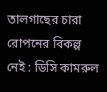তালগাছের চারা রোপনের বিকল্প নেই : ডিসি কামরুল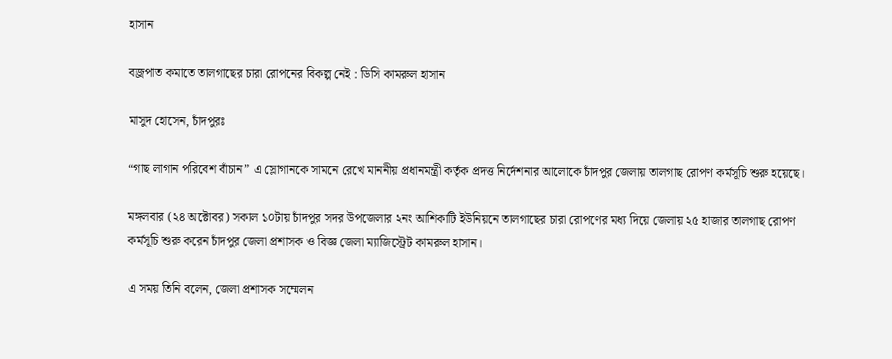হাসান

বজ্রপাত কমাতে তালগাছের চারা রোপনের বিকল্প নেই : ডিসি কামরুল হাসান

মাসুদ হোসেন, চাঁদপুরঃ

“গাছ লাগান পরিবেশ বাঁচান” এ স্লোগানকে সামনে রেখে মাননীয় প্রধানমন্ত্রী কর্তৃক প্রদত্ত নির্দেশনার আলোকে চাঁদপুর জেলায় তালগাছ রোপণ কর্মসূচি শুরু হয়েছে।

মঙ্গলবার (২৪ অক্টোবর) সকাল ১০টায় চাঁদপুর সদর উপজেলার ২নং আশিকাটি ইউনিয়নে তালগাছের চারা রোপণের মধ্য দিয়ে জেলায় ২৫ হাজার তালগাছ রোপণ কর্মসূচি শুরু করেন চাঁদপুর জেলা প্রশাসক ও বিজ্ঞ জেলা ম্যাজিস্ট্রেট কামরুল হাসান।

এ সময় তিনি বলেন, জেলা প্রশাসক সম্মেলন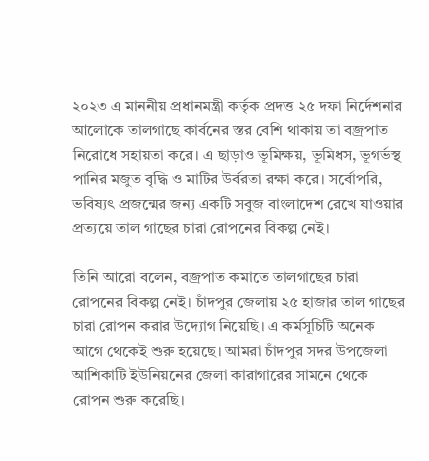২০২৩ এ মাননীয় প্রধানমন্ত্রী কর্তৃক প্রদত্ত ২৫ দফা নির্দেশনার আলোকে তালগাছে কার্বনের স্তর বেশি থাকায় তা বজ্রপাত নিরোধে সহায়তা করে। এ ছাড়াও ভূমিক্ষয়, ভূমিধস, ভূগর্ভস্থ পানির মজুত বৃদ্ধি ও মাটির উর্বরতা রক্ষা করে। সর্বোপরি, ভবিষ্যৎ প্রজন্মের জন্য একটি সবুজ বাংলাদেশ রেখে যাওয়ার প্রত্যয়ে তাল গাছের চারা রোপনের বিকল্প নেই।

তিনি আরো বলেন, বজ্রপাত কমাতে তালগাছের চারা রোপনের বিকল্প নেই। চাঁদপুর জেলায় ২৫ হাজার তাল গাছের চারা রোপন করার উদ্যোগ নিয়েছি। এ কর্মসূচিটি অনেক আগে থেকেই শুরু হয়েছে। আমরা চাঁদপুর সদর উপজেলা আশিকাটি ইউনিয়নের জেলা কারাগারের সামনে থেকে রোপন শুরু করেছি।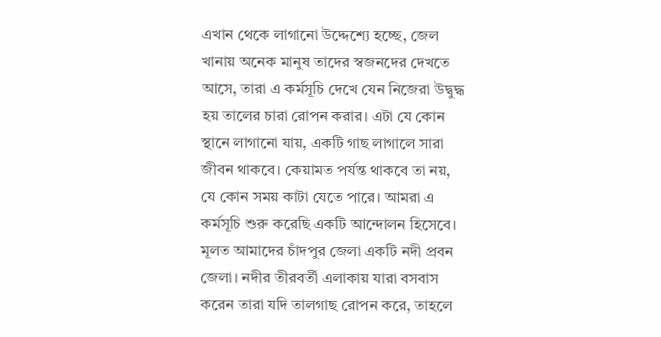এখান থেকে লাগানো উদ্দেশ্যে হচ্ছে, জেল খানায় অনেক মানুষ তাদের স্বজনদের দেখতে আসে, তারা এ কর্মসূচি দেখে যেন নিজেরা উদ্বুদ্ধ হয় তালের চারা রোপন করার। এটা যে কোন স্থানে লাগানো যায়, একটি গাছ লাগালে সারা জীবন থাকবে। কেয়ামত পর্যন্ত থাকবে তা নয়, যে কোন সময় কাটা যেতে পারে। আমরা এ কর্মসূচি শুরু করেছি একটি আন্দোলন হিসেবে। মূলত আমাদের চাঁদপুর জেলা একটি নদী প্রবন জেলা। নদীর তীরবর্তী এলাকায় যারা বসবাস করেন তারা যদি তালগাছ রোপন করে, তাহলে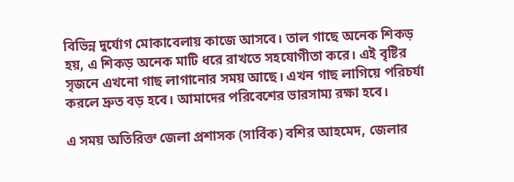বিভিন্ন দুর্যোগ মোকাবেলায় কাজে আসবে। তাল গাছে অনেক শিকড় হয়, এ শিকড় অনেক মাটি ধরে রাখতে সহযোগীতা করে। এই বৃষ্টির সৃজনে এখনো গাছ লাগানোর সময় আছে। এখন গাছ লাগিয়ে পরিচর্যা করলে দ্রুত বড় হবে। আমাদের পরিবেশের ভারসাম্য রক্ষা হবে।

এ সময় অতিরিক্ত জেলা প্রশাসক (সার্বিক) বশির আহমেদ, জেলার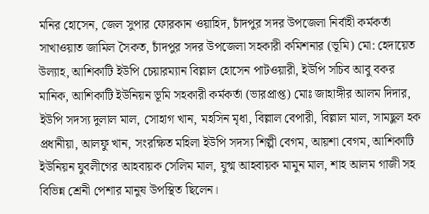মনির হোসেন, জেল সুপার ফোরকান ওয়াহিদ, চাঁদপুর সদর উপজেলা নির্বাহী কর্মকর্তা সাখাওয়াত জামিল সৈকত, চাঁদপুর সদর উপজেলা সহকারী কমিশনার (ভূমি) মো: হেদায়েত উল্যাহ, আশিকাটি ইউপি চেয়ারম্যান বিল্লাল হোসেন পাটওয়ারী, ইউপি সচিব আবু বকর মানিক, আশিকাটি ইউনিয়ন ভূমি সহকারী কর্মকর্তা (ভারপ্রাপ্ত) মোঃ জাহাঙ্গীর আলম দিদার, ইউপি সদস্য দুলাল মাল, সোহাগ খান, মহসিন মৃধা, বিল্লাল বেপারী, বিল্লাল মাল, সামছুল হক প্রধানীয়া, আলফু খান, সংরক্ষিত মহিলা ইউপি সদস্য শিল্পী বেগম, আয়শা বেগম, আশিকাটি ইউনিয়ন যুবলীগের আহবায়ক সেলিম মাল, যুগ্ম আহবায়ক মামুন মাল, শাহ আলম গাজী সহ বিভিন্ন শ্রেনী পেশার মানুষ উপস্থিত ছিলেন।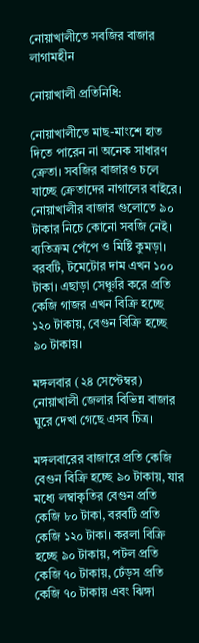নোয়াখালীতে সবজির বাজার লাগামহীন

নোয়াখালী প্রতিনিধি:

নোয়াখালীতে মাছ-মাংশে হাত দিতে পারেন না অনেক সাধারণ ক্রেতা। সবজির বাজারও চলে যাচ্ছে ক্রেতাদের নাগালের বাইরে। নোয়াখালীর বাজার গুলোতে ৯০ টাকার নিচে কোনো সবজি নেই। ব্যতিক্রম পেঁপে ও মিষ্টি কুমড়া। বরবটি, টমেটোর দাম এখন ১০০ টাকা। এছাড়া সেঞ্চুরি করে প্রতি কেজি গাজর এখন বিক্রি হচ্ছে ১২০ টাকায়, বেগুন বিক্রি হচ্ছে ৯০ টাকায়।

মঙ্গলবার (২৪ সেপ্টেম্বর) নোয়াখালী জেলার বিভিন্ন বাজার ঘুরে দেখা গেছে এসব চিত্র।

মঙ্গলবারের বাজারে প্রতি কেজি বেগুন বিক্রি হচ্ছে ৯০ টাকায়, যার মধ্যে লম্বাকৃতির বেগুন প্রতি কেজি ৮০ টাকা, বরবটি প্রতি কেজি ১২০ টাকা। করলা বিক্রি হচ্ছে ৯০ টাকায়, পটল প্রতি কেজি ৭০ টাকায়, ঢেঁড়স প্রতি কেজি ৭০ টাকায় এবং ঝিঙ্গা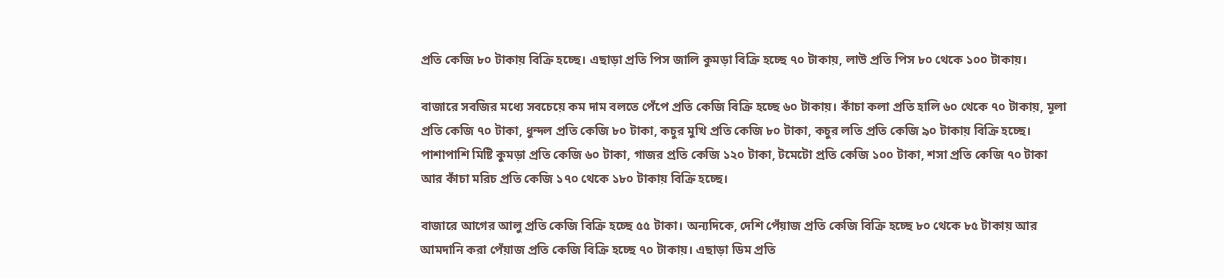প্রতি কেজি ৮০ টাকায় বিক্রি হচ্ছে। এছাড়া প্রতি পিস জালি কুমড়া বিক্রি হচ্ছে ৭০ টাকায়, লাউ প্রতি পিস ৮০ থেকে ১০০ টাকায়।

বাজারে সবজির মধ্যে সবচেয়ে কম দাম বলতে পেঁপে প্রতি কেজি বিক্রি হচ্ছে ৬০ টাকায়। কাঁচা কলা প্রতি হালি ৬০ থেকে ৭০ টাকায়, মূলা প্রতি কেজি ৭০ টাকা, ধুন্দল প্রতি কেজি ৮০ টাকা, কচুর মুখি প্রতি কেজি ৮০ টাকা, কচুর লতি প্রতি কেজি ৯০ টাকায় বিক্রি হচ্ছে। পাশাপাশি মিষ্টি কুমড়া প্রতি কেজি ৬০ টাকা, গাজর প্রতি কেজি ১২০ টাকা, টমেটো প্রতি কেজি ১০০ টাকা, শসা প্রতি কেজি ৭০ টাকা আর কাঁচা মরিচ প্রতি কেজি ১৭০ থেকে ১৮০ টাকায় বিক্রি হচ্ছে।

বাজারে আগের আলু প্রতি কেজি বিক্রি হচ্ছে ৫৫ টাকা। অন্যদিকে, দেশি পেঁয়াজ প্রতি কেজি বিক্রি হচ্ছে ৮০ থেকে ৮৫ টাকায় আর আমদানি করা পেঁয়াজ প্রতি কেজি বিক্রি হচ্ছে ৭০ টাকায়। এছাড়া ডিম প্রতি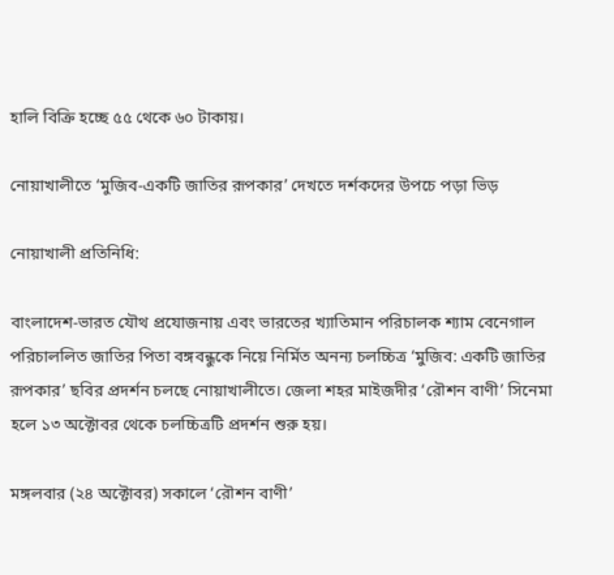হালি বিক্রি হচ্ছে ৫৫ থেকে ৬০ টাকায়।

নোয়াখালীতে ‘মুজিব-একটি জাতির রূপকার’ দেখতে দর্শকদের উপচে পড়া ভিড়

নোয়াখালী প্রতিনিধি:

বাংলাদেশ-ভারত যৌথ প্রযোজনায় এবং ভারতের খ্যাতিমান পরিচালক শ্যাম বেনেগাল পরিচাললিত জাতির পিতা বঙ্গবন্ধুকে নিয়ে নির্মিত অনন্য চলচ্চিত্র ‘মুজিব: একটি জাতির রূপকার’ ছবির প্রদর্শন চলছে নোয়াখালীতে। জেলা শহর মাইজদীর ‘রৌশন বাণী’ সিনেমা হলে ১৩ অক্টোবর থেকে চলচ্চিত্রটি প্রদর্শন শুরু হয়।

মঙ্গলবার (২৪ অক্টোবর) সকালে ‘রৌশন বাণী’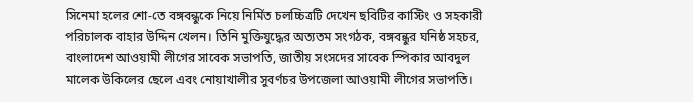সিনেমা হলের শো-তে বঙ্গবন্ধুকে নিয়ে নির্মিত চলচ্চিত্রটি দেখেন ছবিটির কাস্টিং ও সহকারী পরিচালক বাহার উদ্দিন খেলন। তিনি মুক্তিযুদ্ধের অত্যতম সংগঠক, বঙ্গবন্ধুর ঘনিষ্ঠ সহচর, বাংলাদেশ আওয়ামী লীগের সাবেক সভাপতি, জাতীয় সংসদের সাবেক স্পিকার আবদুল মালেক উকিলের ছেলে এবং নোয়াখালীর সুবর্ণচর উপজেলা আওয়ামী লীগের সভাপতি।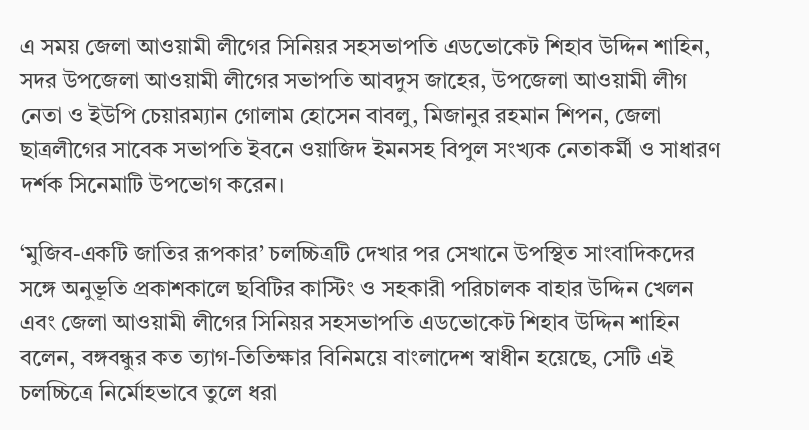এ সময় জেলা আওয়ামী লীগের সিনিয়র সহসভাপতি এডভোকেট শিহাব উদ্দিন শাহিন, সদর উপজেলা আওয়ামী লীগের সভাপতি আবদুস জাহের, উপজেলা আওয়ামী লীগ নেতা ও ইউপি চেয়ারম্যান গোলাম হোসেন বাবলু, মিজানুর রহমান শিপন, জেলা ছাত্রলীগের সাবেক সভাপতি ইবনে ওয়াজিদ ইমনসহ বিপুল সংখ্যক নেতাকর্মী ও সাধারণ দর্শক সিনেমাটি উপভোগ করেন।

‘মুজিব-একটি জাতির রূপকার’ চলচ্চিত্রটি দেখার পর সেখানে উপস্থিত সাংবাদিকদের সঙ্গে অনুভূতি প্রকাশকালে ছবিটির কাস্টিং ও সহকারী পরিচালক বাহার উদ্দিন খেলন এবং জেলা আওয়ামী লীগের সিনিয়র সহসভাপতি এডভোকেট শিহাব উদ্দিন শাহিন বলেন, বঙ্গবন্ধুর কত ত্যাগ-তিতিক্ষার বিনিময়ে বাংলাদেশ স্বাধীন হয়েছে, সেটি এই চলচ্চিত্রে নির্মোহভাবে তুলে ধরা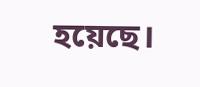হয়েছে।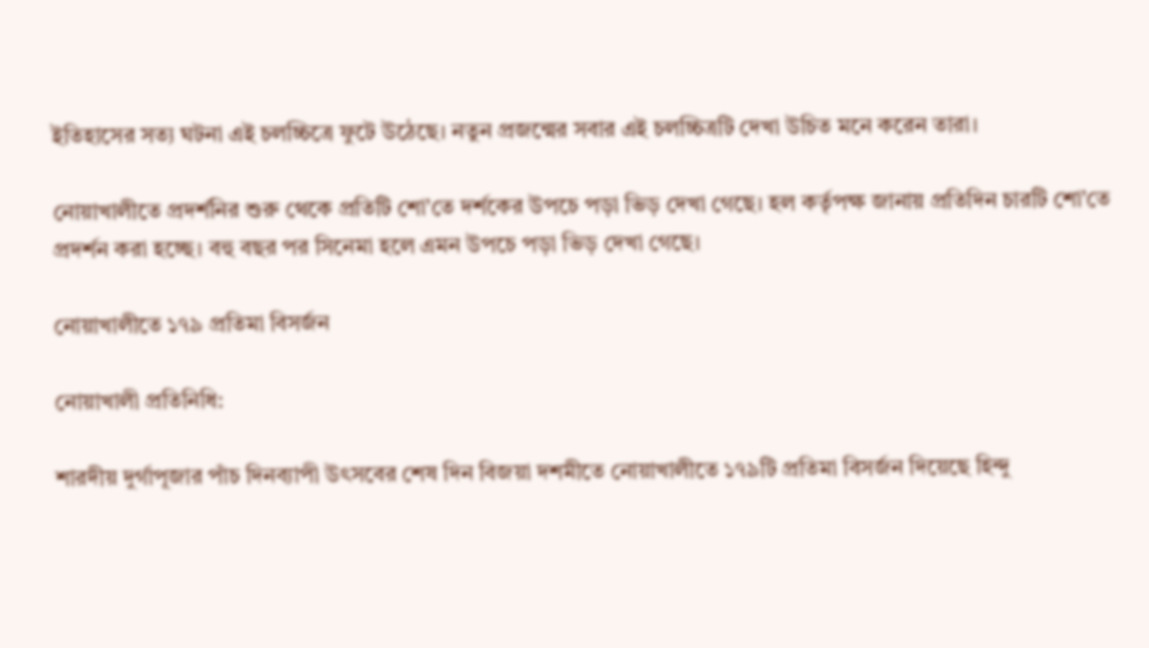ইতিহাসের সত্য ঘটনা এই চলচ্চিত্রে ফুটে উঠেছে। নতুন প্রজন্মের সবার এই চলচ্চিত্রটি দেখা উচিত মনে করেন তারা।

নোয়াখালীতে প্রদর্শনির শুরু থেকে প্রতিটি শো’তে দর্শকের উপচে পড়া ভিড় দেখা গেছে। হল কর্তৃপক্ষ জানায় প্রতিদিন চারটি শো’তে প্রদর্শন করা হচ্ছে। বহু বছর পর সিনেমা হলে এমন উপচে পড়া ভিড় দেখা গেছে।

নোয়াখালীতে ১৭৯ প্রতিমা বিসর্জন

নোয়াখালী প্রতিনিধি:

শারদীয় দুর্গাপূজার পাঁচ দিনব্যাপী উৎসবের শেষ দিন বিজয়া দশমীতে নোয়াখালীতে ১৭৯টি প্রতিমা বিসর্জন দিয়েছে হিন্দু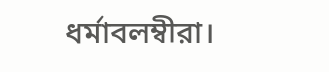ধর্মাবলম্বীরা।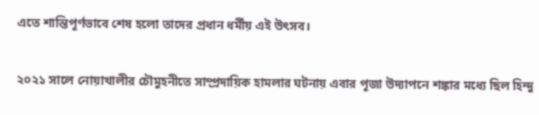এতে শান্তিপূর্ণভাবে শেষ হলো তাদের প্রধান ধর্মীয় এই উৎসব।

২০২১ সালে নোয়াখালীর চৌমুহনীতে সাম্প্রদায়িক হামলার ঘটনায় এবার পূজা উদ্যাপনে শঙ্কার মধ্যে ছিল হিন্দু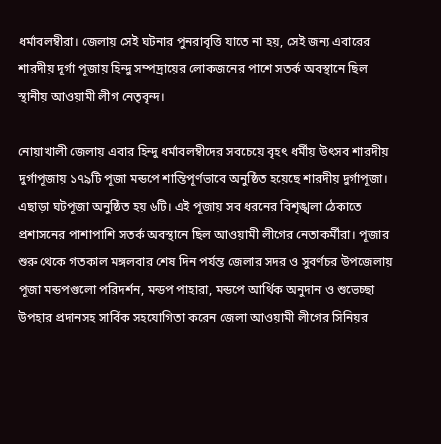ধর্মাবলম্বীরা। জেলায় সেই ঘটনার পুনরাবৃত্তি যাতে না হয়, সেই জন্য এবারের শারদীয় দূর্গা পূজায় হিন্দু সম্পদ্রায়ের লোকজনের পাশে সতর্ক অবস্থানে ছিল স্থানীয় আওয়ামী লীগ নেতৃবৃন্দ।

নোয়াখালী জেলায় এবার হিন্দু ধর্মাবলম্বীদের সবচেয়ে বৃহৎ ধর্মীয় উৎসব শারদীয় দুর্গাপূজায় ১৭৯টি পূজা মন্ডপে শান্তিপূর্ণভাবে অনুষ্ঠিত হয়েছে শারদীয় দুর্গাপূজা। এছাড়া ঘটপূজা অনুষ্ঠিত হয় ৬টি। এই পূজায় সব ধরনের বিশৃঙ্খলা ঠেকাতে প্রশাসনের পাশাপাশি সতর্ক অবস্থানে ছিল আওয়ামী লীগের নেতাকর্মীরা। পূজার শুরু থেকে গতকাল মঙ্গলবার শেষ দিন পর্যন্ত জেলার সদর ও সুবর্ণচর উপজেলায় পূজা মন্ডপগুলো পরিদর্শন, মন্ডপ পাহারা, মন্ডপে আর্থিক অনুদান ও শুভেচ্ছা উপহার প্রদানসহ সার্বিক সহযোগিতা করেন জেলা আওয়ামী লীগের সিনিয়র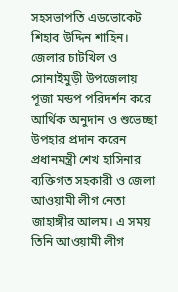সহসভাপতি এডভোকেট শিহাব উদ্দিন শাহিন। জেলার চাটখিল ও সোনাইমুড়ী উপজেলায় পূজা মন্ডপ পরিদর্শন করে আর্থিক অনুদান ও শুভেচ্ছা উপহার প্রদান করেন প্রধানমন্ত্রী শেখ হাসিনার ব্যক্তিগত সহকারী ও জেলা আওয়ামী লীগ নেতা জাহাঙ্গীর আলম। এ সময় তিনি আওয়ামী লীগ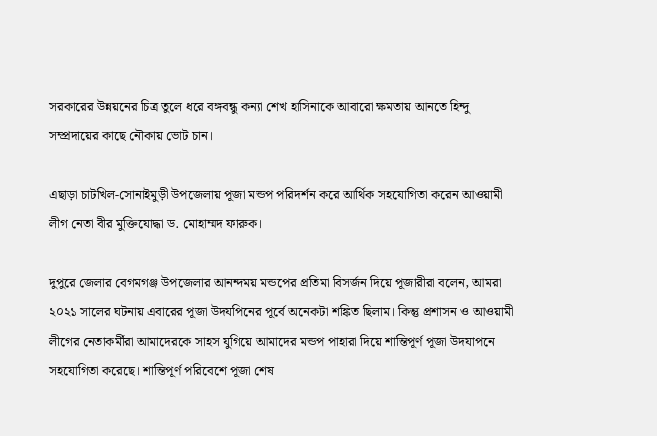সরকারের উন্নয়নের চিত্র তুলে ধরে বঙ্গবন্ধু কন্যা শেখ হাসিনাকে আবারো ক্ষমতায় আনতে হিন্দু সম্প্রদায়ের কাছে নৌকায় ভোট চান।

এছাড়া চাটখিল-সোনাইমুড়ী উপজেলায় পূজা মন্ডপ পরিদর্শন করে আর্থিক সহযোগিতা করেন আওয়ামী লীগ নেতা বীর মুক্তিযোদ্ধা ড. মোহাম্মদ ফারুক।

দুপুরে জেলার বেগমগঞ্জ উপজেলার আনন্দময় মন্ডপের প্রতিমা বিসর্জন দিয়ে পূজারীরা বলেন, আমরা ২০২১ সালের ঘটনায় এবারের পূজা উদযপিনের পূর্বে অনেকটা শঙ্কিত ছিলাম। কিন্তু প্রশাসন ও আওয়ামী লীগের নেতাকর্মীরা আমাদেরকে সাহস যুগিয়ে আমাদের মন্ডপ পাহারা দিয়ে শান্তিপূর্ণ পূজা উদযাপনে সহযোগিতা করেছে। শান্তিপূর্ণ পরিবেশে পূজা শেষ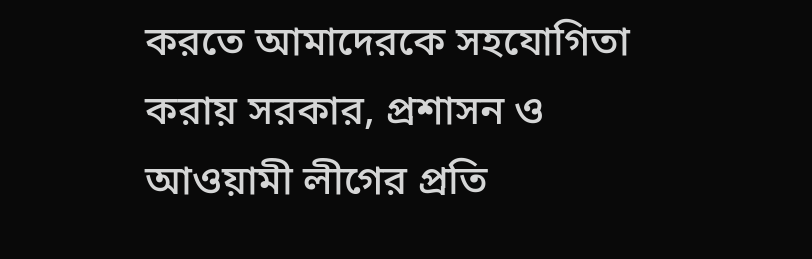করতে আমাদেরকে সহযোগিতা করায় সরকার, প্রশাসন ও আওয়ামী লীগের প্রতি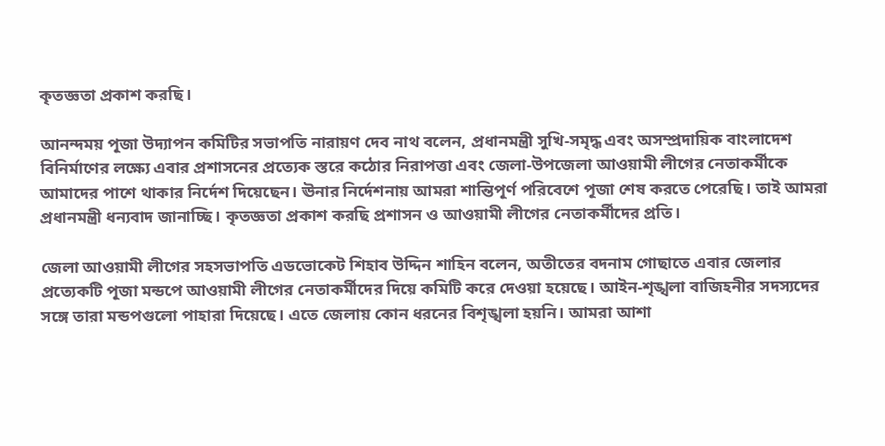কৃতজ্ঞতা প্রকাশ করছি।

আনন্দময় পূজা উদ্যাপন কমিটির সভাপতি নারায়ণ দেব নাথ বলেন, প্রধানমন্ত্রী সুখি-সমৃদ্ধ এবং অসম্প্রদায়িক বাংলাদেশ বিনির্মাণের লক্ষ্যে এবার প্রশাসনের প্রত্যেক স্তরে কঠোর নিরাপত্তা এবং জেলা-উপজেলা আওয়ামী লীগের নেতাকর্মীকে আমাদের পাশে থাকার নির্দেশ দিয়েছেন। ঊনার নির্দেশনায় আমরা শান্তিপূর্ণ পরিবেশে পূজা শেষ করতে পেরেছি। তাই আমরা প্রধানমন্ত্রী ধন্যবাদ জানাচ্ছি। কৃতজ্ঞতা প্রকাশ করছি প্রশাসন ও আওয়ামী লীগের নেতাকর্মীদের প্রতি।

জেলা আওয়ামী লীগের সহসভাপতি এডভোকেট শিহাব উদ্দিন শাহিন বলেন, অতীতের বদনাম গোছাতে এবার জেলার প্রত্যেকটি পূজা মন্ডপে আওয়ামী লীগের নেতাকর্মীদের দিয়ে কমিটি করে দেওয়া হয়েছে। আইন-শৃঙ্খলা বাজিহনীর সদস্যদের সঙ্গে তারা মন্ডপগুলো পাহারা দিয়েছে। এতে জেলায় কোন ধরনের বিশৃঙ্খলা হয়নি। আমরা আশা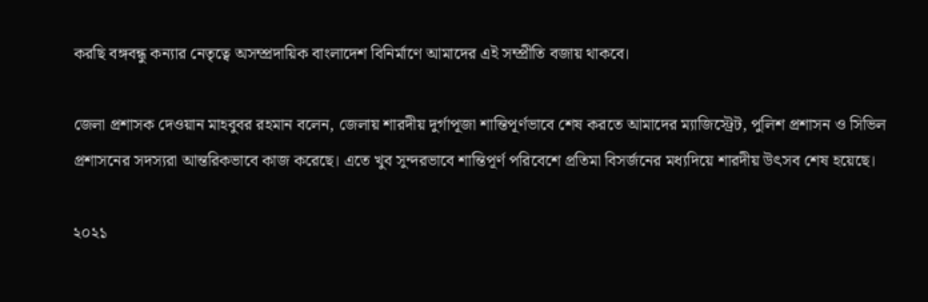করছি বঙ্গবন্ধু কন্যার নেতৃত্বে অসম্প্রদায়িক বাংলাদেশ বিনির্মাণে আমাদের এই সম্প্রীতি বজায় থাকবে।

জেলা প্রশাসক দেওয়ান মাহবুবর রহমান বলেন, জেলায় শারদীয় দুর্গাপূজা শান্তিপূর্ণভাবে শেষ করতে আমাদের ম্যাজিস্ট্রেট, পুলিশ প্রশাসন ও সিভিল প্রশাসনের সদস্যরা আন্তরিকভাবে কাজ করেছে। এতে খুব সুন্দরভাবে শান্তিপূর্ণ পরিবেশে প্রতিমা বিসর্জনের মধ্যদিয়ে শারদীয় উৎসব শেষ হয়েছে।

২০২১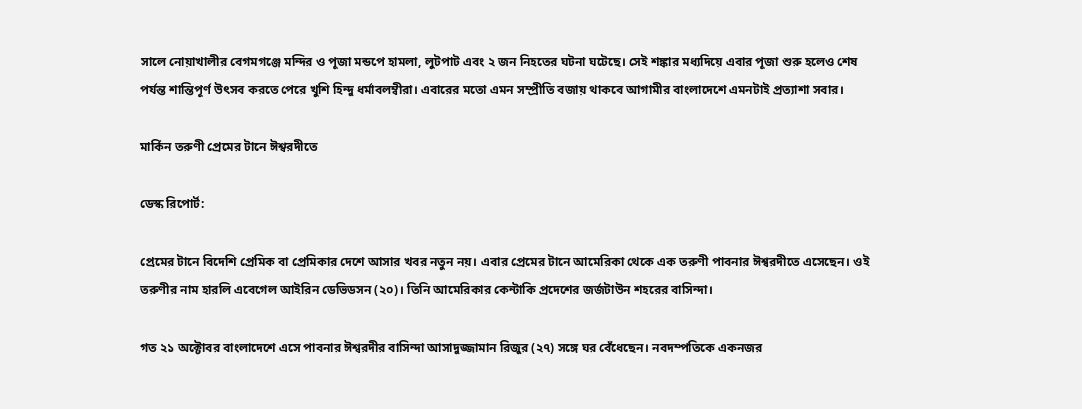সালে নোয়াখালীর বেগমগঞ্জে মন্দির ও পূজা মন্ডপে হামলা, লুটপাট এবং ২ জন নিহতের ঘটনা ঘটেছে। সেই শঙ্কার মধ্যদিয়ে এবার পূজা শুরু হলেও শেষ পর্যন্ত শান্তিপূর্ণ উৎসব করতে পেরে খুশি হিন্দু ধর্মাবলম্বীরা। এবারের মতো এমন সম্প্রীতি বজায় থাকবে আগামীর বাংলাদেশে এমনটাই প্রত্যাশা সবার।

মার্কিন তরুণী প্রেমের টানে ঈশ্বরদীতে

ডেস্ক রিপোর্ট:

প্রেমের টানে বিদেশি প্রেমিক বা প্রেমিকার দেশে আসার খবর নতুন নয়। এবার প্রেমের টানে আমেরিকা থেকে এক তরুণী পাবনার ঈশ্বরদীতে এসেছেন। ওই তরুণীর নাম হারলি এবেগেল আইরিন ডেভিডসন (২০)। তিনি আমেরিকার কেন্টাকি প্রদেশের জর্জটাউন শহরের বাসিন্দা।

গত ২১ অক্টোবর বাংলাদেশে এসে পাবনার ঈশ্বরদীর বাসিন্দা আসাদুজ্জামান রিজুর (২৭) সঙ্গে ঘর বেঁধেছেন। নবদম্পতিকে একনজর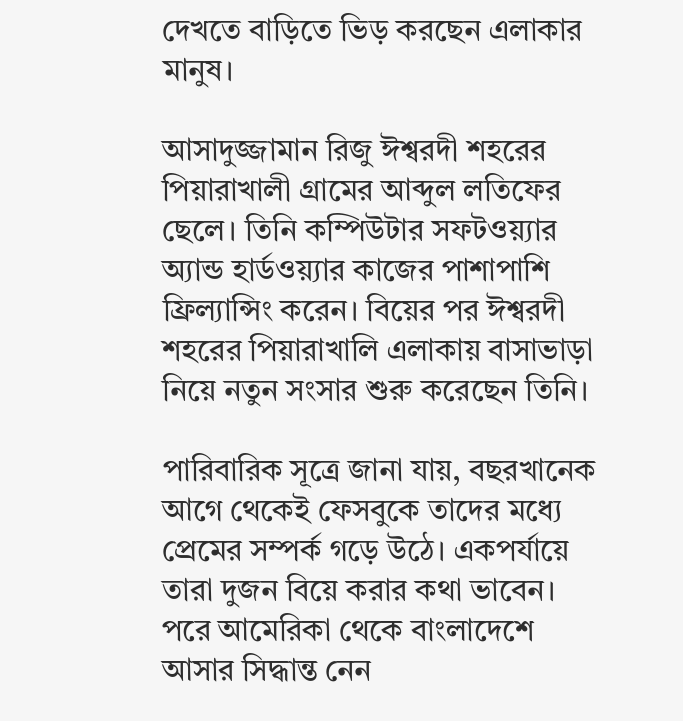দেখতে বাড়িতে ভিড় করছেন এলাকার মানুষ।

আসাদুজ্জামান রিজু ঈশ্বরদী শহরের পিয়ারাখালী গ্রামের আব্দুল লতিফের ছেলে। তিনি কম্পিউটার সফটওয়্যার অ্যান্ড হার্ডওয়্যার কাজের পাশাপাশি ফ্রিল্যান্সিং করেন। বিয়ের পর ঈশ্বরদী শহরের পিয়ারাখালি এলাকায় বাসাভাড়া নিয়ে নতুন সংসার শুরু করেছেন তিনি।

পারিবারিক সূত্রে জানা যায়, বছরখানেক আগে থেকেই ফেসবুকে তাদের মধ্যে প্রেমের সম্পর্ক গড়ে উঠে। একপর্যায়ে তারা দুজন বিয়ে করার কথা ভাবেন। পরে আমেরিকা থেকে বাংলাদেশে আসার সিদ্ধান্ত নেন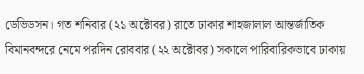ডেভিডসন। গত শনিবার (২১ অক্টোবর) রাতে ঢাকার শাহজালাল আন্তর্জাতিক বিমানবন্দরে নেমে পরদিন রোববার (২২ অক্টোবর) সকালে পারিবারিকভাবে ঢাকায়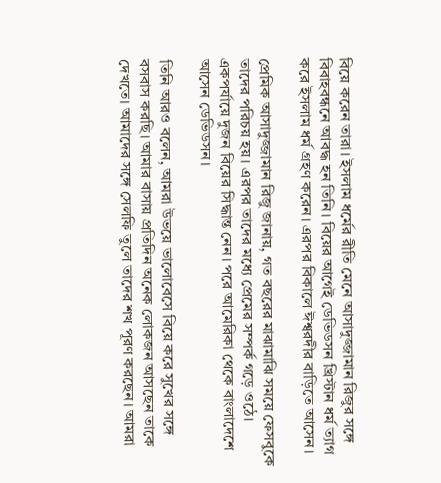বিয়ে করেন তারা। ইসলাম ধর্মের রীতি মেনে আসাদুজ্জামান রিজুর সঙ্গে বিবাহবন্ধনে আবদ্ধ হন তিনি। বিয়ের আগেই ডেভিডসন খ্রিস্টান ধর্ম ত্যাগ করে ইসলাম ধর্ম গ্রহণ করেন। এরপর বিকালে ঈশ্বরদীর বাড়িতে আসেন।

প্রেমিক আসাদুজ্জামান রিজু জানায়, গত বছরের মাঝামাঝি সময়ে ফেসবুকে তাদের পরিচয় হয়। এরপর তাদের মধ্যে প্রেমের সম্পর্ক গড়ে ওঠে। একপর্যায়ে দুজন বিয়ের সিদ্ধান্ত নেন। পরে আমেরিকা থেকে বাংলাদেশে আসেন ডেভিডসন।

তিনি আরও বলেন, আমরা উভয়ে ভালোবেসে বিয়ে করে সুখের সঙ্গে বসবাস করছি। আমার বাসায় প্রতিদিন অনেক লোকজন আসছেন তাকে দেখতে। আমাদের সঙ্গে সেলফি তুলে তাদের শখ পূরণ করছেন। আমরা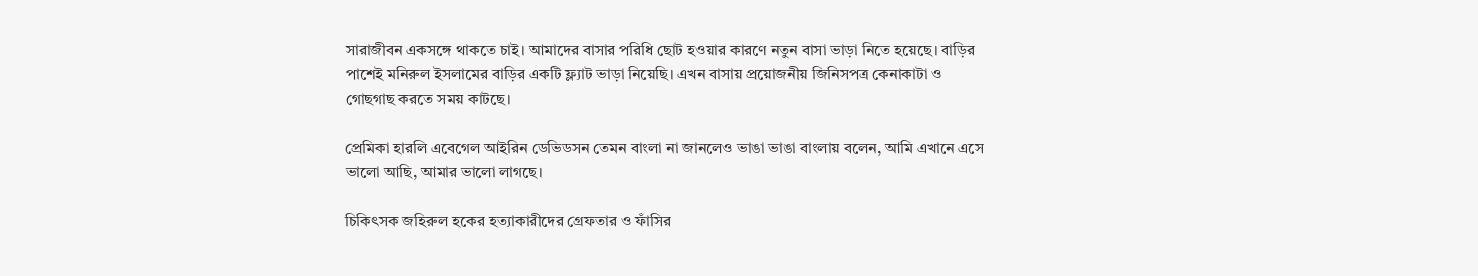সারাজীবন একসঙ্গে থাকতে চাই। আমাদের বাসার পরিধি ছোট হওয়ার কারণে নতুন বাসা ভাড়া নিতে হয়েছে। বাড়ির পাশেই মনিরুল ইসলামের বাড়ির একটি ফ্ল্যাট ভাড়া নিয়েছি। এখন বাসায় প্রয়োজনীয় জিনিসপত্র কেনাকাটা ও গোছগাছ করতে সময় কাটছে।

প্রেমিকা হারলি এবেগেল আইরিন ডেভিডসন তেমন বাংলা না জানলেও ভাঙা ভাঙা বাংলায় বলেন, আমি এখানে এসে ভালো আছি, আমার ভালো লাগছে।

চিকিৎসক জহিরুল হকের হত্যাকারীদের গ্রেফতার ও ফাঁসির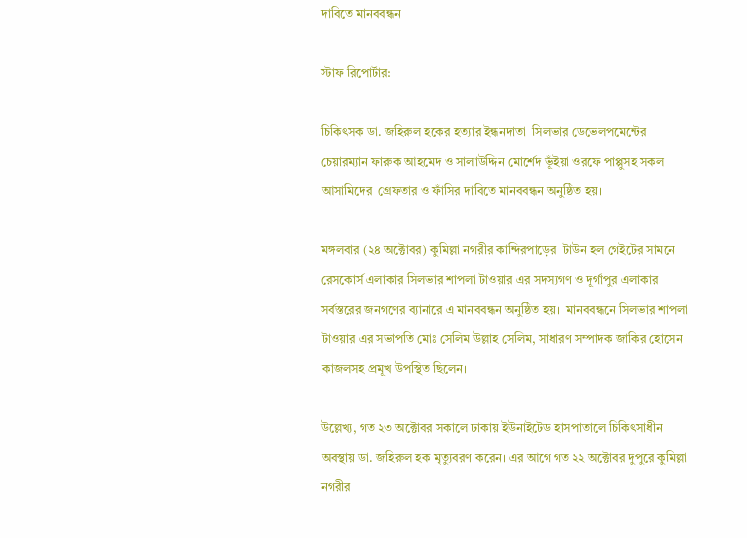দাবিতে মানববন্ধন

স্টাফ রিপোর্টার:

চিকিৎসক ডা. জহিরুল হকের হত্যার ইন্ধনদাতা  সিলভার ডেভেলপমেন্টের চেয়ারম্যান ফারুক আহমেদ ও সালাউদ্দিন মোর্শেদ ভূঁইয়া ওরফে পাপ্পুসহ সকল আসামিদের  গ্রেফতার ও ফাঁসির দাবিতে মানববন্ধন অনুষ্ঠিত হয়।

মঙ্গলবার (২৪ অক্টোবর) কুমিল্লা নগরীর কান্দিরপাড়ের  টাউন হল গেইটের সামনে  রেসকোর্স এলাকার সিলভার শাপলা টাওয়ার এর সদস্যগণ ও দূর্গাপুর এলাকার সর্বস্তরের জনগণের ব্যানারে এ মানববন্ধন অনুষ্ঠিত হয়।  মানববন্ধনে সিলভার শাপলা টাওয়ার এর সভাপতি মোঃ সেলিম উল্লাহ সেলিম, সাধারণ সম্পাদক জাকির হোসেন কাজলসহ প্রমূখ উপস্থিত ছিলেন।

উল্লেখ্য, গত ২৩ অক্টোবর সকালে ঢাকায় ইউনাইটেড হাসপাতালে চিকিৎসাধীন অবস্থায় ডা. জহিরুল হক মৃত্যুবরণ করেন। এর আগে গত ২২ অক্টোবর দুপুরে কুমিল্লা নগরীর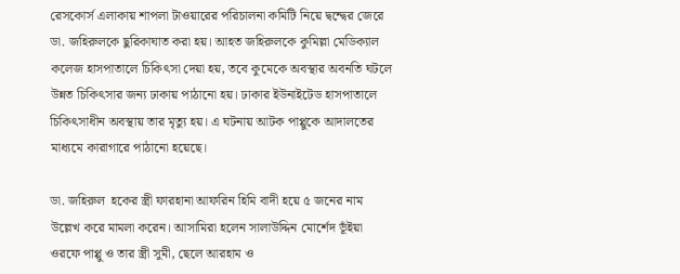রেসকোর্স এলাকায় শাপলা টাওয়ারের পরিচালনা কমিটি নিয়ে দ্বন্দ্বের জেরে ডা. জহিরুলকে ছুরিকাঘাত করা হয়। আহত জহিরুলকে কুমিল্লা মেডিক্যাল কলেজ হাসপাতালে চিকিৎসা দেয়া হয়, তবে কুমেকে অবস্থার অবনতি ঘটলে উন্নত চিকিৎসার জন্য ঢাকায় পাঠানো হয়। ঢাকার ইউনাইটেড হাসপাতালে চিকিৎসাধীন অবস্থায় তার মৃত্যু হয়। এ ঘটনায় আটক পাপ্পুকে আদালতের মাধ্যমে কারাগারে পাঠানো হয়েছে।

ডা. জহিরুল  হকের স্ত্রী ফারহানা আফরিন হিমি বাদী হয়ে ৫ জনের নাম উল্লেখ করে মামলা করেন। আসামিরা হলেন সালাউদ্দিন মোর্শেদ ভূঁইয়া ওরফে পাপ্পু ও তার স্ত্রী সুমী, ছেলে আরহাম ও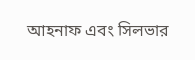আহনাফ এবং সিলভার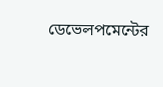ডেভেলপমেন্টের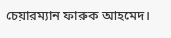চেয়ারম্যান ফারুক আহমেদ।